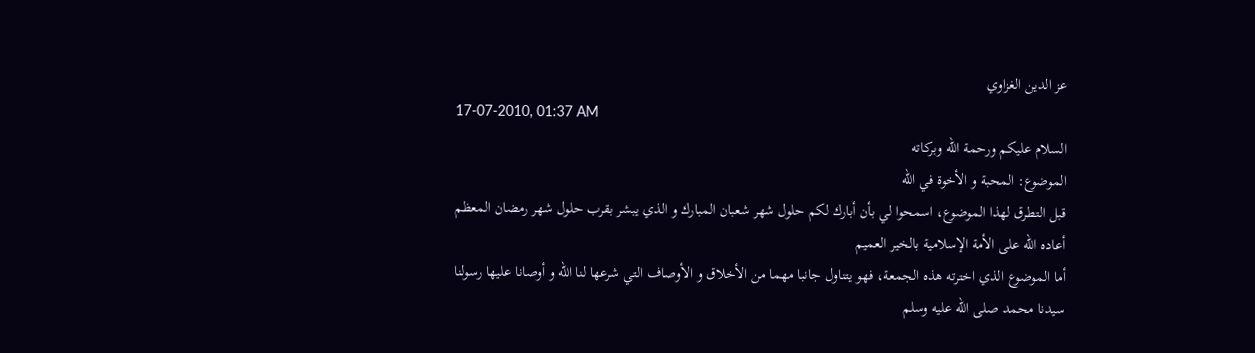عز الدين الغزاوي
17-07-2010, 01:37 AM
السلام عليكم ورحمة الله وبركاته
الموضوع: المحبة و الأخوة في الله
قبل التطرق لهذا الموضوع، اسمحوا لي بأن أبارك لكم حلول شهر شعبان المبارك و الذي يبشر بقرب حلول شهر رمضان المعظم أعاده الله على الأمة الإسلامية بالخير العميم
أما الموضوع الذي اخترته هذه الجمعة، فهو يتناول جانبا مهما من الأخلاق و الأوصاف التي شرعها لنا الله و أوصانا عليها رسولنا سيدنا محمد صلى الله عليه وسلم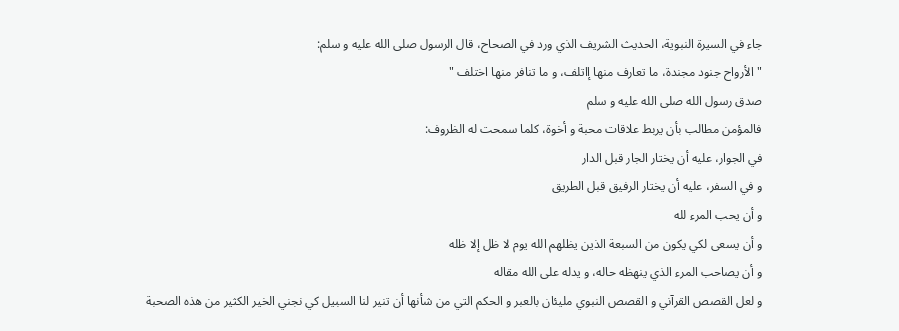جاء في السيرة النبوية، الحديث الشريف الذي ورد في الصحاح، قال الرسول صلى الله عليه و سلم:
" الأرواح جنود مجندة، ما تعارف منها إاتلف، و ما تنافر منها اختلف "
صدق رسول الله صلى الله عليه و سلم
فالمؤمن مطالب بأن يربط علاقات محبة و أخوة، كلما سمحت له الظروف:
في الجوار، عليه أن يختار الجار قبل الدار
و في السفر، عليه أن يختار الرفيق قبل الطريق
و أن يحب المرء لله
و أن يسعى لكي يكون من السبعة الذين يظلهم الله يوم لا ظل إلا ظله
و أن يصاحب المرء الذي ينهظه حاله، و يدله على الله مقاله
و لعل القصص القرآني و القصص النبوي مليئان بالعبر و الحكم التي من شأنها أن تنير لنا السبيل كي نجني الخير الكثير من هذه الصحبة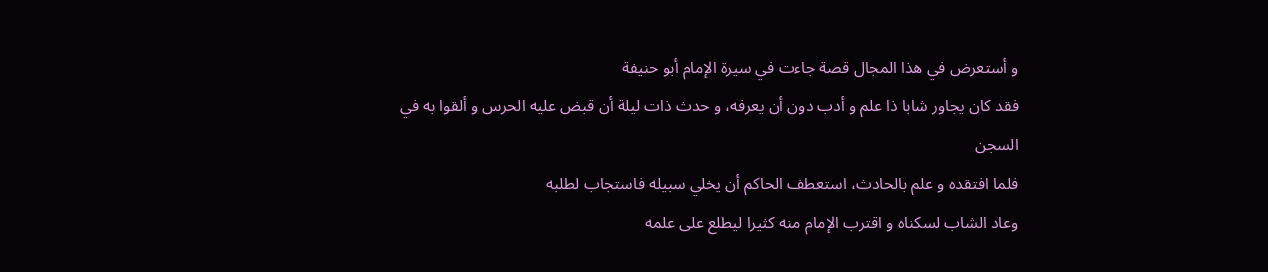و أستعرض في هذا المجال قصة جاءت في سيرة الإمام أبو حنيفة
فقد كان يجاور شابا ذا علم و أدب دون أن يعرفه، و حدث ذات ليلة أن قبض عليه الحرس و ألقوا به في السجن
فلما افتقده و علم بالحادث، استعطف الحاكم أن يخلي سبيله فاستجاب لطلبه
وعاد الشاب لسكناه و اقترب الإمام منه كثيرا ليطلع على علمه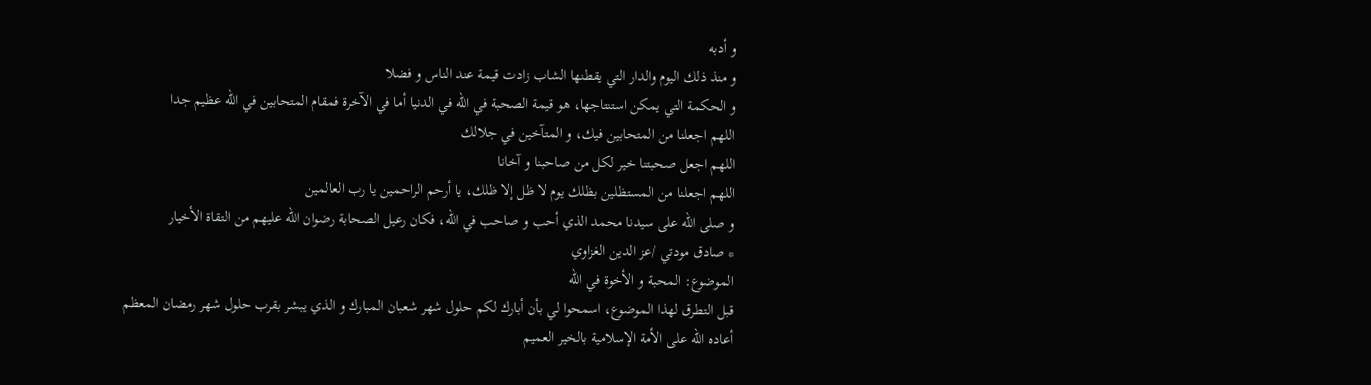و أدبه
و منذ ذلك اليوم والدار التي يقطنها الشاب زادت قيمة عند الناس و فضلا
و الحكمة التي يمكن استنتاجها، هو قيمة الصحبة في الله في الدنيا أما في الآخرة فمقام المتحابين في الله عظيم جدا
اللهم اجعلنا من المتحابين فيك، و المتآخين في جلالك
اللهم اجعل صحبتنا خير لكل من صاحبنا و آخانا
اللهم اجعلنا من المستظلين بظلك يوم لا ظل إلا ظلك، يا أرحم الراحمين يا رب العالمين
و صلى الله على سيدنا محمد الذي أحب و صاحب في الله، فكان رعيل الصحابة رضوان الله عليهم من التقاة الأخيار
* صادق مودتي /عز الدين الغزاوي
الموضوع: المحبة و الأخوة في الله
قبل التطرق لهذا الموضوع، اسمحوا لي بأن أبارك لكم حلول شهر شعبان المبارك و الذي يبشر بقرب حلول شهر رمضان المعظم أعاده الله على الأمة الإسلامية بالخير العميم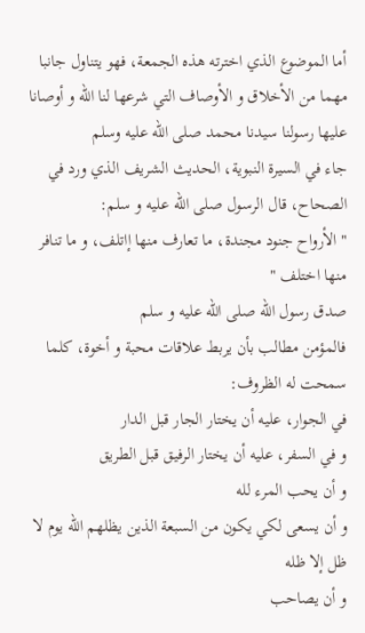أما الموضوع الذي اخترته هذه الجمعة، فهو يتناول جانبا مهما من الأخلاق و الأوصاف التي شرعها لنا الله و أوصانا عليها رسولنا سيدنا محمد صلى الله عليه وسلم
جاء في السيرة النبوية، الحديث الشريف الذي ورد في الصحاح، قال الرسول صلى الله عليه و سلم:
" الأرواح جنود مجندة، ما تعارف منها إاتلف، و ما تنافر منها اختلف "
صدق رسول الله صلى الله عليه و سلم
فالمؤمن مطالب بأن يربط علاقات محبة و أخوة، كلما سمحت له الظروف:
في الجوار، عليه أن يختار الجار قبل الدار
و في السفر، عليه أن يختار الرفيق قبل الطريق
و أن يحب المرء لله
و أن يسعى لكي يكون من السبعة الذين يظلهم الله يوم لا ظل إلا ظله
و أن يصاحب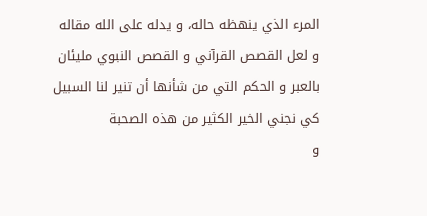المرء الذي ينهظه حاله، و يدله على الله مقاله
و لعل القصص القرآني و القصص النبوي مليئان بالعبر و الحكم التي من شأنها أن تنير لنا السبيل كي نجني الخير الكثير من هذه الصحبة
و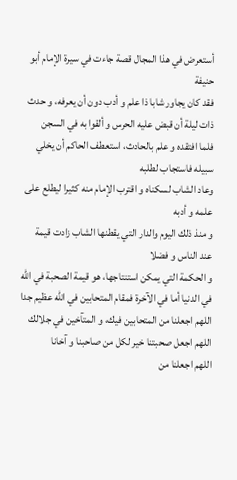أستعرض في هذا المجال قصة جاءت في سيرة الإمام أبو حنيفة
فقد كان يجاور شابا ذا علم و أدب دون أن يعرفه، و حدث ذات ليلة أن قبض عليه الحرس و ألقوا به في السجن
فلما افتقده و علم بالحادث، استعطف الحاكم أن يخلي سبيله فاستجاب لطلبه
وعاد الشاب لسكناه و اقترب الإمام منه كثيرا ليطلع على علمه و أدبه
و منذ ذلك اليوم والدار التي يقطنها الشاب زادت قيمة عند الناس و فضلا
و الحكمة التي يمكن استنتاجها، هو قيمة الصحبة في الله في الدنيا أما في الآخرة فمقام المتحابين في الله عظيم جدا
اللهم اجعلنا من المتحابين فيك، و المتآخين في جلالك
اللهم اجعل صحبتنا خير لكل من صاحبنا و آخانا
اللهم اجعلنا من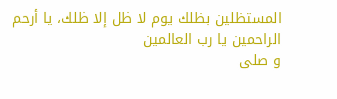المستظلين بظلك يوم لا ظل إلا ظلك، يا أرحم الراحمين يا رب العالمين
و صلى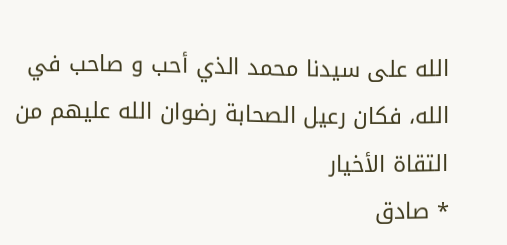الله على سيدنا محمد الذي أحب و صاحب في الله، فكان رعيل الصحابة رضوان الله عليهم من التقاة الأخيار
* صادق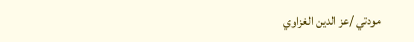مودتي /عز الدين الغزاوي